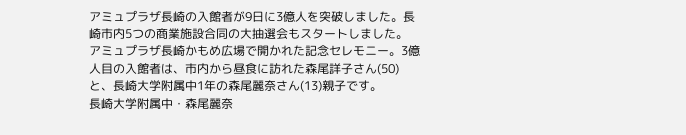アミュプラザ長崎の入館者が9日に3億人を突破しました。長崎市内5つの商業施設合同の大抽選会もスタートしました。
アミュプラザ長崎かもめ広場で開かれた記念セレモニー。3億人目の入館者は、市内から昼食に訪れた森尾詳子さん(50)と、長崎大学附属中1年の森尾麗奈さん(13)親子です。
長崎大学附属中・森尾麗奈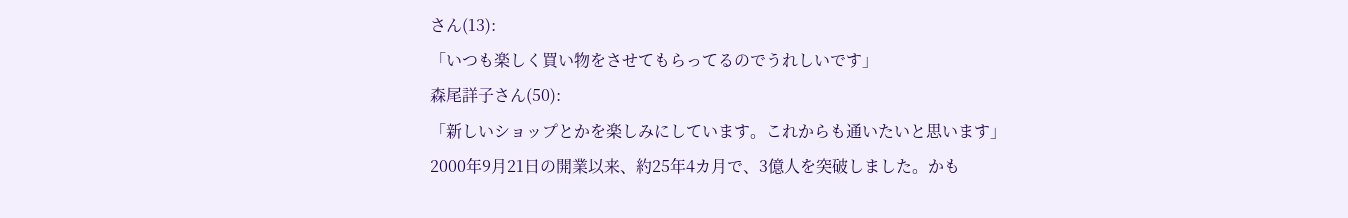さん(13):
「いつも楽しく買い物をさせてもらってるのでうれしいです」
森尾詳子さん(50):
「新しいショップとかを楽しみにしています。これからも通いたいと思います」
2000年9月21日の開業以来、約25年4カ月で、3億人を突破しました。かも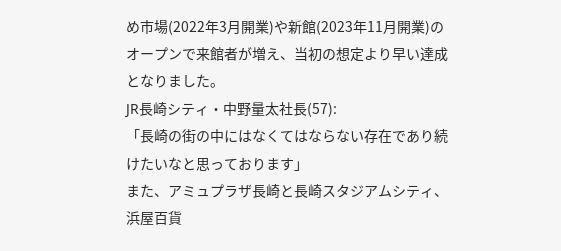め市場(2022年3月開業)や新館(2023年11月開業)のオープンで来館者が増え、当初の想定より早い達成となりました。
JR長崎シティ・中野量太社長(57):
「長崎の街の中にはなくてはならない存在であり続けたいなと思っております」
また、アミュプラザ長崎と長崎スタジアムシティ、浜屋百貨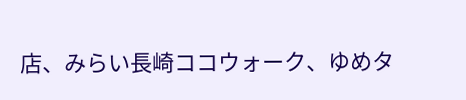店、みらい長崎ココウォーク、ゆめタ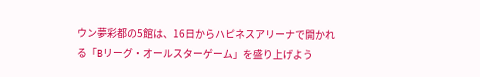ウン夢彩都の5館は、16日からハピネスアリーナで開かれる「Bリーグ・オールスターゲーム」を盛り上げよう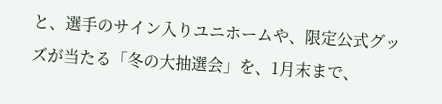と、選手のサイン入りユニホームや、限定公式グッズが当たる「冬の大抽選会」を、1月末まで、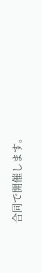合同で開催します。